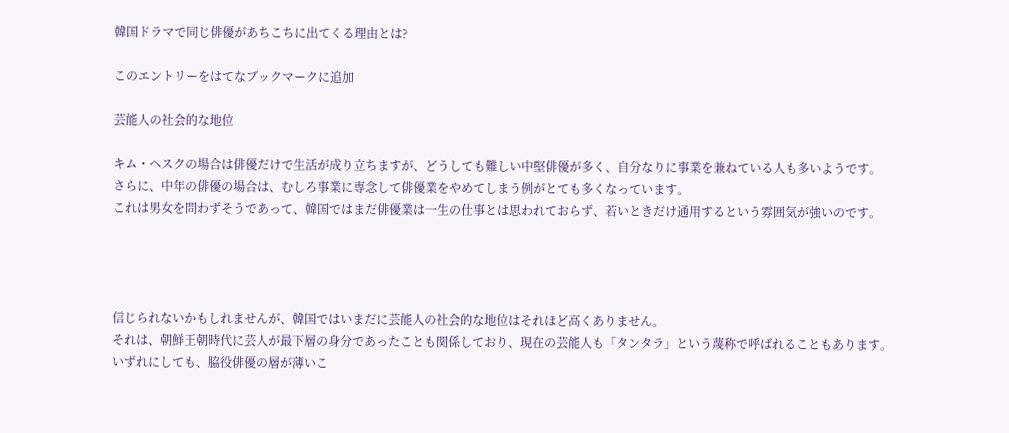韓国ドラマで同じ俳優があちこちに出てくる理由とは?

このエントリーをはてなブックマークに追加

芸能人の社会的な地位

キム・ヘスクの場合は俳優だけで生活が成り立ちますが、どうしても難しい中堅俳優が多く、自分なりに事業を兼ねている人も多いようです。
さらに、中年の俳優の場合は、むしろ事業に専念して俳優業をやめてしまう例がとても多くなっています。
これは男女を問わずそうであって、韓国ではまだ俳優業は一生の仕事とは思われておらず、若いときだけ通用するという雰囲気が強いのです。




信じられないかもしれませんが、韓国ではいまだに芸能人の社会的な地位はそれほど高くありません。
それは、朝鮮王朝時代に芸人が最下層の身分であったことも関係しており、現在の芸能人も「タンタラ」という蔑称で呼ばれることもあります。
いずれにしても、脇役俳優の層が薄いこ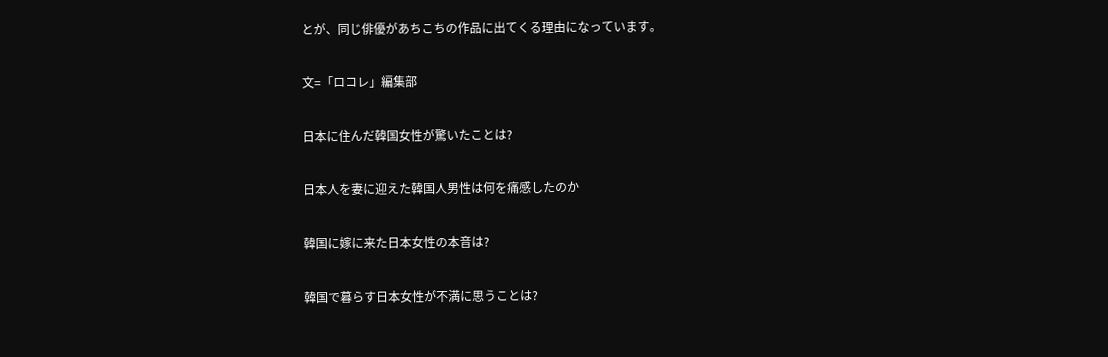とが、同じ俳優があちこちの作品に出てくる理由になっています。

文=「ロコレ」編集部

日本に住んだ韓国女性が驚いたことは?

日本人を妻に迎えた韓国人男性は何を痛感したのか

韓国に嫁に来た日本女性の本音は?

韓国で暮らす日本女性が不満に思うことは?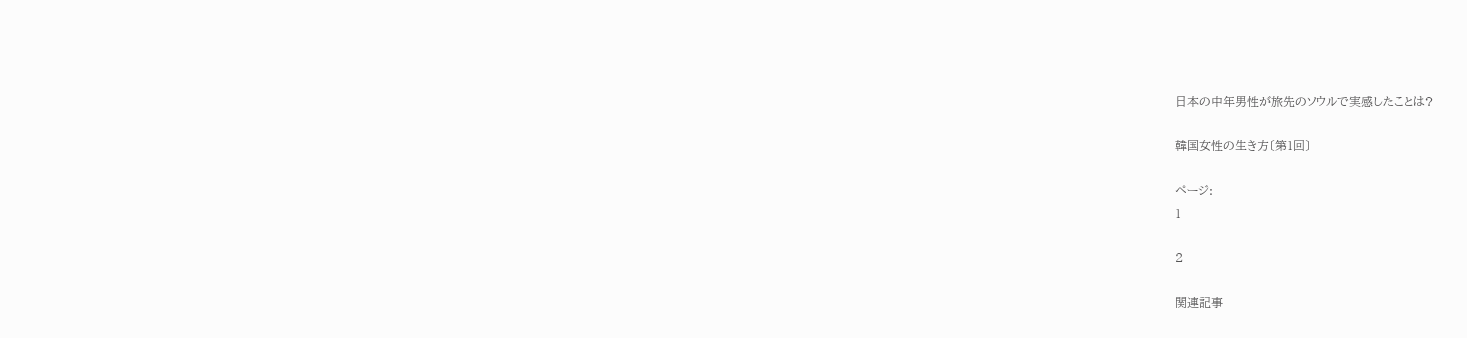日本の中年男性が旅先のソウルで実感したことは?

韓国女性の生き方〔第1回〕

ページ:
1

2

関連記事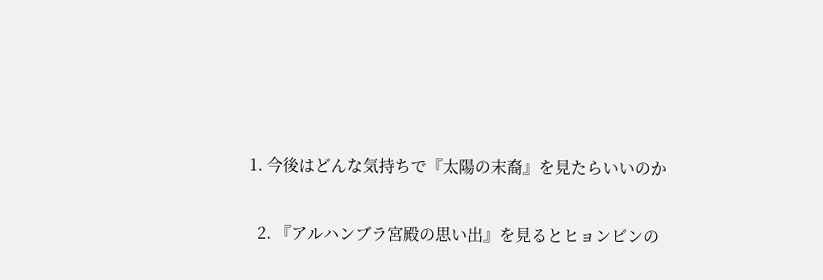1. 今後はどんな気持ちで『太陽の末裔』を見たらいいのか

  2. 『アルハンブラ宮殿の思い出』を見るとヒョンビンの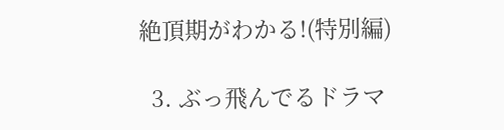絶頂期がわかる!(特別編)

  3. ぶっ飛んでるドラマ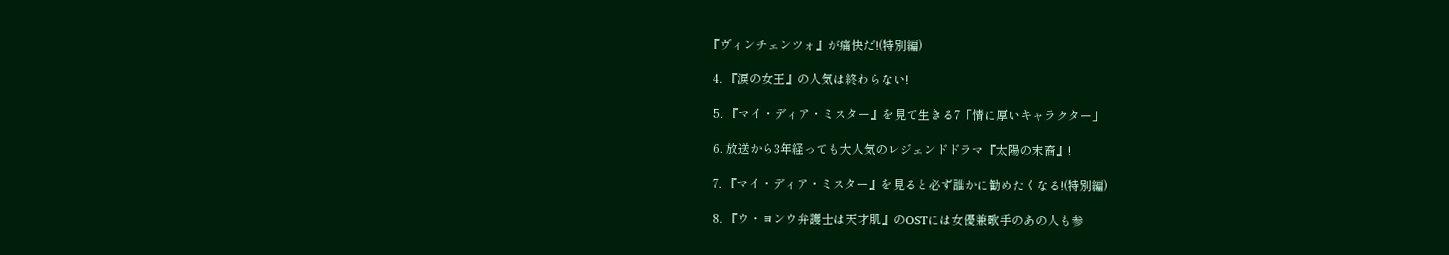『ヴィンチェンツォ』が痛快だ!(特別編)

  4. 『涙の女王』の人気は終わらない!

  5. 『マイ・ディア・ミスター』を見て生きる7「情に厚いキャラクター」

  6. 放送から3年経っても大人気のレジェンドドラマ『太陽の末裔』!

  7. 『マイ・ディア・ミスター』を見ると必ず誰かに勧めたくなる!(特別編)

  8. 『ウ・ヨンウ弁護士は天才肌』のOSTには女優兼歌手のあの人も参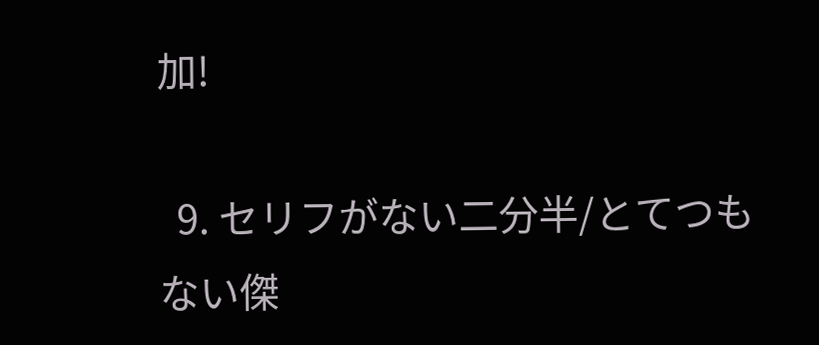加!

  9. セリフがない二分半/とてつもない傑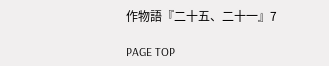作物語『二十五、二十一』7

PAGE TOP